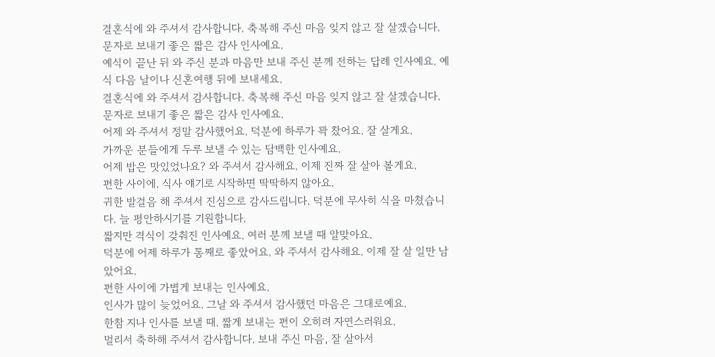결혼식에 와 주셔서 감사합니다. 축복해 주신 마음 잊지 않고 잘 살겠습니다.
문자로 보내기 좋은 짧은 감사 인사예요.
예식이 끝난 뒤 와 주신 분과 마음만 보내 주신 분께 전하는 답례 인사예요. 예식 다음 날이나 신혼여행 뒤에 보내세요.
결혼식에 와 주셔서 감사합니다. 축복해 주신 마음 잊지 않고 잘 살겠습니다.
문자로 보내기 좋은 짧은 감사 인사예요.
어제 와 주셔서 정말 감사했어요. 덕분에 하루가 꽉 찼어요. 잘 살게요.
가까운 분들에게 두루 보낼 수 있는 담백한 인사예요.
어제 밥은 맛있었나요? 와 주셔서 감사해요. 이제 진짜 잘 살아 볼게요.
편한 사이에. 식사 얘기로 시작하면 딱딱하지 않아요.
귀한 발걸음 해 주셔서 진심으로 감사드립니다. 덕분에 무사히 식을 마쳤습니다. 늘 평안하시기를 기원합니다.
짧지만 격식이 갖춰진 인사예요. 여러 분께 보낼 때 알맞아요.
덕분에 어제 하루가 통째로 좋았어요. 와 주셔서 감사해요. 이제 잘 살 일만 남았어요.
편한 사이에 가볍게 보내는 인사예요.
인사가 많이 늦었어요. 그날 와 주셔서 감사했던 마음은 그대로예요.
한참 지나 인사를 보낼 때. 짧게 보내는 편이 오히려 자연스러워요.
멀리서 축하해 주셔서 감사합니다. 보내 주신 마음, 잘 살아서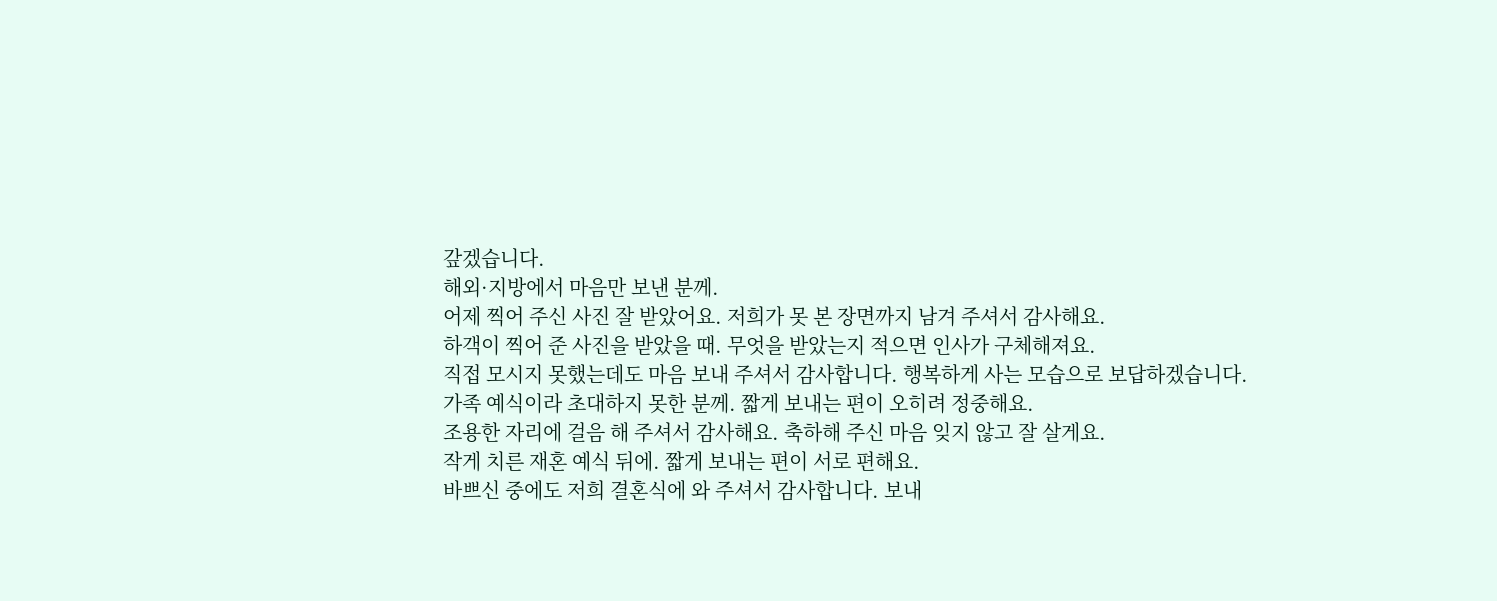갚겠습니다.
해외·지방에서 마음만 보낸 분께.
어제 찍어 주신 사진 잘 받았어요. 저희가 못 본 장면까지 남겨 주셔서 감사해요.
하객이 찍어 준 사진을 받았을 때. 무엇을 받았는지 적으면 인사가 구체해져요.
직접 모시지 못했는데도 마음 보내 주셔서 감사합니다. 행복하게 사는 모습으로 보답하겠습니다.
가족 예식이라 초대하지 못한 분께. 짧게 보내는 편이 오히려 정중해요.
조용한 자리에 걸음 해 주셔서 감사해요. 축하해 주신 마음 잊지 않고 잘 살게요.
작게 치른 재혼 예식 뒤에. 짧게 보내는 편이 서로 편해요.
바쁘신 중에도 저희 결혼식에 와 주셔서 감사합니다. 보내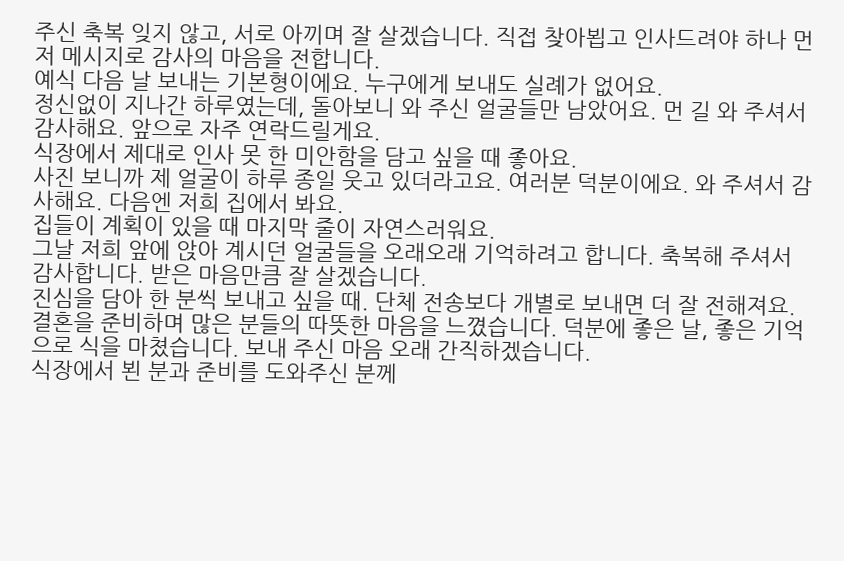주신 축복 잊지 않고, 서로 아끼며 잘 살겠습니다. 직접 찾아뵙고 인사드려야 하나 먼저 메시지로 감사의 마음을 전합니다.
예식 다음 날 보내는 기본형이에요. 누구에게 보내도 실례가 없어요.
정신없이 지나간 하루였는데, 돌아보니 와 주신 얼굴들만 남았어요. 먼 길 와 주셔서 감사해요. 앞으로 자주 연락드릴게요.
식장에서 제대로 인사 못 한 미안함을 담고 싶을 때 좋아요.
사진 보니까 제 얼굴이 하루 종일 웃고 있더라고요. 여러분 덕분이에요. 와 주셔서 감사해요. 다음엔 저희 집에서 봐요.
집들이 계획이 있을 때 마지막 줄이 자연스러워요.
그날 저희 앞에 앉아 계시던 얼굴들을 오래오래 기억하려고 합니다. 축복해 주셔서 감사합니다. 받은 마음만큼 잘 살겠습니다.
진심을 담아 한 분씩 보내고 싶을 때. 단체 전송보다 개별로 보내면 더 잘 전해져요.
결혼을 준비하며 많은 분들의 따뜻한 마음을 느꼈습니다. 덕분에 좋은 날, 좋은 기억으로 식을 마쳤습니다. 보내 주신 마음 오래 간직하겠습니다.
식장에서 뵌 분과 준비를 도와주신 분께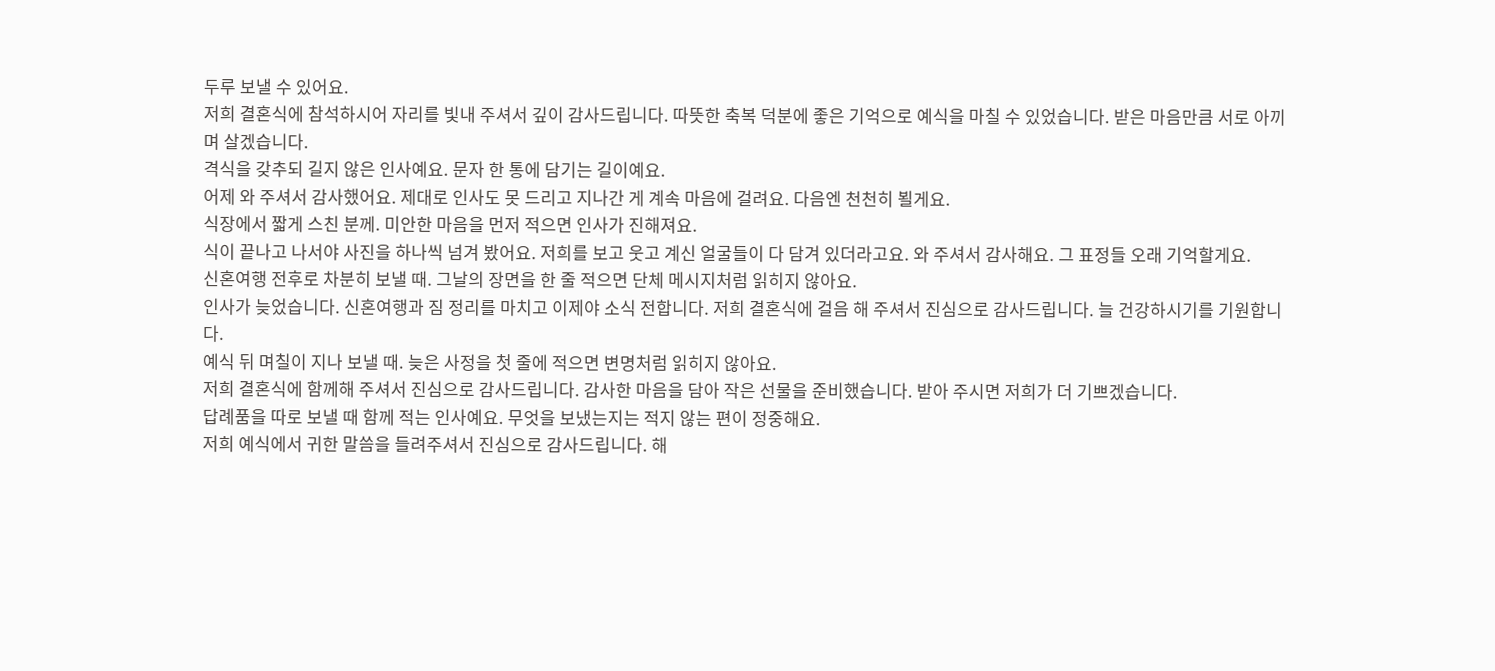두루 보낼 수 있어요.
저희 결혼식에 참석하시어 자리를 빛내 주셔서 깊이 감사드립니다. 따뜻한 축복 덕분에 좋은 기억으로 예식을 마칠 수 있었습니다. 받은 마음만큼 서로 아끼며 살겠습니다.
격식을 갖추되 길지 않은 인사예요. 문자 한 통에 담기는 길이예요.
어제 와 주셔서 감사했어요. 제대로 인사도 못 드리고 지나간 게 계속 마음에 걸려요. 다음엔 천천히 뵐게요.
식장에서 짧게 스친 분께. 미안한 마음을 먼저 적으면 인사가 진해져요.
식이 끝나고 나서야 사진을 하나씩 넘겨 봤어요. 저희를 보고 웃고 계신 얼굴들이 다 담겨 있더라고요. 와 주셔서 감사해요. 그 표정들 오래 기억할게요.
신혼여행 전후로 차분히 보낼 때. 그날의 장면을 한 줄 적으면 단체 메시지처럼 읽히지 않아요.
인사가 늦었습니다. 신혼여행과 짐 정리를 마치고 이제야 소식 전합니다. 저희 결혼식에 걸음 해 주셔서 진심으로 감사드립니다. 늘 건강하시기를 기원합니다.
예식 뒤 며칠이 지나 보낼 때. 늦은 사정을 첫 줄에 적으면 변명처럼 읽히지 않아요.
저희 결혼식에 함께해 주셔서 진심으로 감사드립니다. 감사한 마음을 담아 작은 선물을 준비했습니다. 받아 주시면 저희가 더 기쁘겠습니다.
답례품을 따로 보낼 때 함께 적는 인사예요. 무엇을 보냈는지는 적지 않는 편이 정중해요.
저희 예식에서 귀한 말씀을 들려주셔서 진심으로 감사드립니다. 해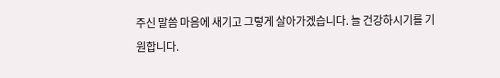주신 말씀 마음에 새기고 그렇게 살아가겠습니다. 늘 건강하시기를 기원합니다.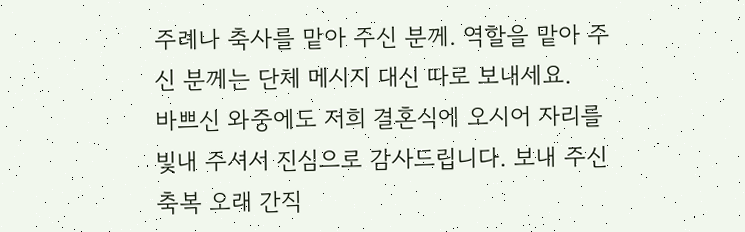주례나 축사를 맡아 주신 분께. 역할을 맡아 주신 분께는 단체 메시지 대신 따로 보내세요.
바쁘신 와중에도 저희 결혼식에 오시어 자리를 빛내 주셔서 진심으로 감사드립니다. 보내 주신 축복 오래 간직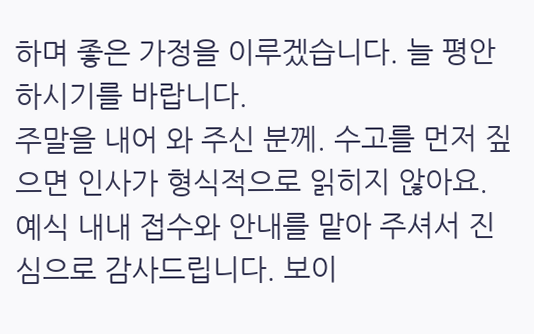하며 좋은 가정을 이루겠습니다. 늘 평안하시기를 바랍니다.
주말을 내어 와 주신 분께. 수고를 먼저 짚으면 인사가 형식적으로 읽히지 않아요.
예식 내내 접수와 안내를 맡아 주셔서 진심으로 감사드립니다. 보이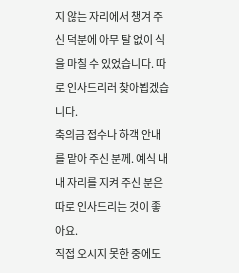지 않는 자리에서 챙겨 주신 덕분에 아무 탈 없이 식을 마칠 수 있었습니다. 따로 인사드리러 찾아뵙겠습니다.
축의금 접수나 하객 안내를 맡아 주신 분께. 예식 내내 자리를 지켜 주신 분은 따로 인사드리는 것이 좋아요.
직접 오시지 못한 중에도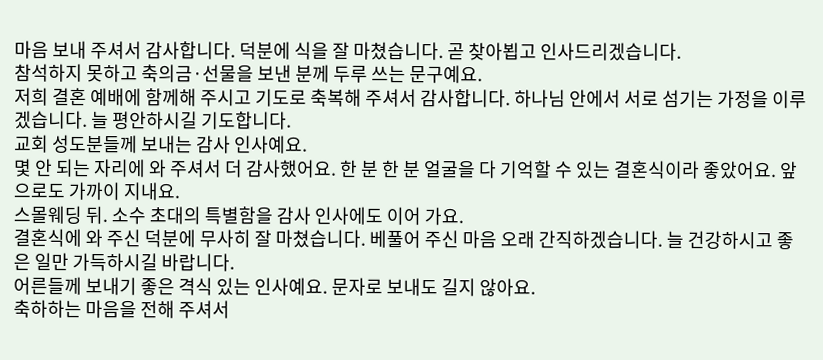마음 보내 주셔서 감사합니다. 덕분에 식을 잘 마쳤습니다. 곧 찾아뵙고 인사드리겠습니다.
참석하지 못하고 축의금·선물을 보낸 분께 두루 쓰는 문구예요.
저희 결혼 예배에 함께해 주시고 기도로 축복해 주셔서 감사합니다. 하나님 안에서 서로 섬기는 가정을 이루겠습니다. 늘 평안하시길 기도합니다.
교회 성도분들께 보내는 감사 인사예요.
몇 안 되는 자리에 와 주셔서 더 감사했어요. 한 분 한 분 얼굴을 다 기억할 수 있는 결혼식이라 좋았어요. 앞으로도 가까이 지내요.
스몰웨딩 뒤. 소수 초대의 특별함을 감사 인사에도 이어 가요.
결혼식에 와 주신 덕분에 무사히 잘 마쳤습니다. 베풀어 주신 마음 오래 간직하겠습니다. 늘 건강하시고 좋은 일만 가득하시길 바랍니다.
어른들께 보내기 좋은 격식 있는 인사예요. 문자로 보내도 길지 않아요.
축하하는 마음을 전해 주셔서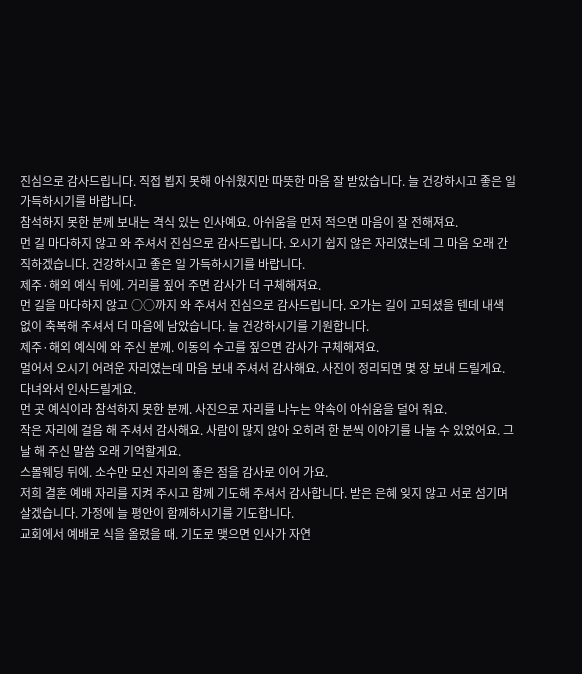진심으로 감사드립니다. 직접 뵙지 못해 아쉬웠지만 따뜻한 마음 잘 받았습니다. 늘 건강하시고 좋은 일 가득하시기를 바랍니다.
참석하지 못한 분께 보내는 격식 있는 인사예요. 아쉬움을 먼저 적으면 마음이 잘 전해져요.
먼 길 마다하지 않고 와 주셔서 진심으로 감사드립니다. 오시기 쉽지 않은 자리였는데 그 마음 오래 간직하겠습니다. 건강하시고 좋은 일 가득하시기를 바랍니다.
제주·해외 예식 뒤에. 거리를 짚어 주면 감사가 더 구체해져요.
먼 길을 마다하지 않고 ○○까지 와 주셔서 진심으로 감사드립니다. 오가는 길이 고되셨을 텐데 내색 없이 축복해 주셔서 더 마음에 남았습니다. 늘 건강하시기를 기원합니다.
제주·해외 예식에 와 주신 분께. 이동의 수고를 짚으면 감사가 구체해져요.
멀어서 오시기 어려운 자리였는데 마음 보내 주셔서 감사해요. 사진이 정리되면 몇 장 보내 드릴게요. 다녀와서 인사드릴게요.
먼 곳 예식이라 참석하지 못한 분께. 사진으로 자리를 나누는 약속이 아쉬움을 덜어 줘요.
작은 자리에 걸음 해 주셔서 감사해요. 사람이 많지 않아 오히려 한 분씩 이야기를 나눌 수 있었어요. 그날 해 주신 말씀 오래 기억할게요.
스몰웨딩 뒤에. 소수만 모신 자리의 좋은 점을 감사로 이어 가요.
저희 결혼 예배 자리를 지켜 주시고 함께 기도해 주셔서 감사합니다. 받은 은혜 잊지 않고 서로 섬기며 살겠습니다. 가정에 늘 평안이 함께하시기를 기도합니다.
교회에서 예배로 식을 올렸을 때. 기도로 맺으면 인사가 자연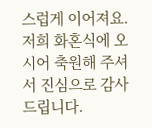스럽게 이어져요.
저희 화혼식에 오시어 축원해 주셔서 진심으로 감사드립니다.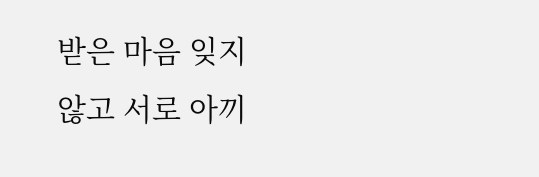받은 마음 잊지 않고 서로 아끼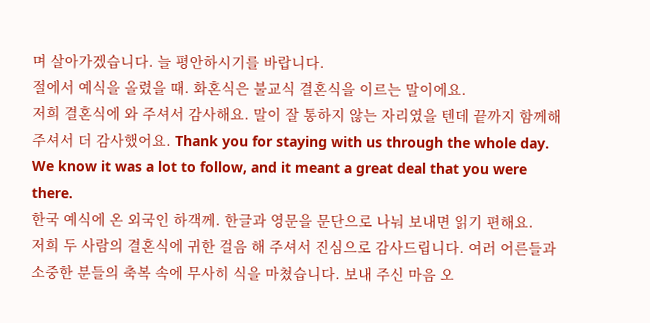며 살아가겠습니다. 늘 평안하시기를 바랍니다.
절에서 예식을 올렸을 때. 화혼식은 불교식 결혼식을 이르는 말이에요.
저희 결혼식에 와 주셔서 감사해요. 말이 잘 통하지 않는 자리였을 텐데 끝까지 함께해 주셔서 더 감사했어요. Thank you for staying with us through the whole day. We know it was a lot to follow, and it meant a great deal that you were there.
한국 예식에 온 외국인 하객께. 한글과 영문을 문단으로 나눠 보내면 읽기 편해요.
저희 두 사람의 결혼식에 귀한 걸음 해 주셔서 진심으로 감사드립니다. 여러 어른들과 소중한 분들의 축복 속에 무사히 식을 마쳤습니다. 보내 주신 마음 오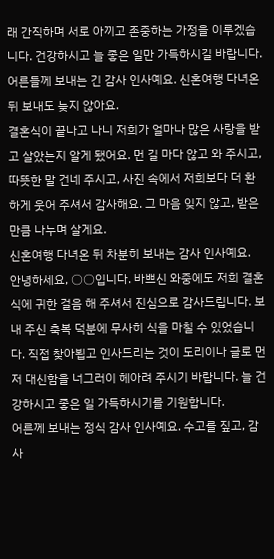래 간직하며 서로 아끼고 존중하는 가정을 이루겠습니다. 건강하시고 늘 좋은 일만 가득하시길 바랍니다.
어른들께 보내는 긴 감사 인사예요. 신혼여행 다녀온 뒤 보내도 늦지 않아요.
결혼식이 끝나고 나니 저희가 얼마나 많은 사랑을 받고 살았는지 알게 됐어요. 먼 길 마다 않고 와 주시고, 따뜻한 말 건네 주시고, 사진 속에서 저희보다 더 환하게 웃어 주셔서 감사해요. 그 마음 잊지 않고, 받은 만큼 나누며 살게요.
신혼여행 다녀온 뒤 차분히 보내는 감사 인사예요.
안녕하세요, ○○입니다. 바쁘신 와중에도 저희 결혼식에 귀한 걸음 해 주셔서 진심으로 감사드립니다. 보내 주신 축복 덕분에 무사히 식을 마칠 수 있었습니다. 직접 찾아뵙고 인사드리는 것이 도리이나 글로 먼저 대신함을 너그러이 헤아려 주시기 바랍니다. 늘 건강하시고 좋은 일 가득하시기를 기원합니다.
어른께 보내는 정식 감사 인사예요. 수고를 짚고, 감사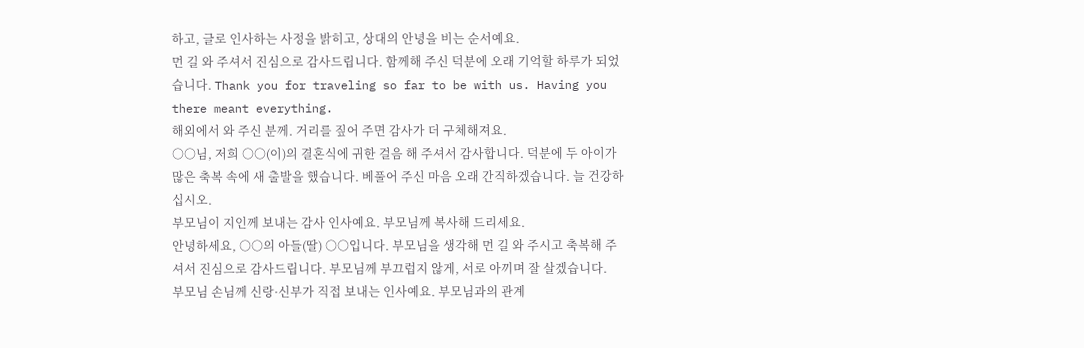하고, 글로 인사하는 사정을 밝히고, 상대의 안녕을 비는 순서예요.
먼 길 와 주셔서 진심으로 감사드립니다. 함께해 주신 덕분에 오래 기억할 하루가 되었습니다. Thank you for traveling so far to be with us. Having you there meant everything.
해외에서 와 주신 분께. 거리를 짚어 주면 감사가 더 구체해져요.
○○님, 저희 ○○(이)의 결혼식에 귀한 걸음 해 주셔서 감사합니다. 덕분에 두 아이가 많은 축복 속에 새 출발을 했습니다. 베풀어 주신 마음 오래 간직하겠습니다. 늘 건강하십시오.
부모님이 지인께 보내는 감사 인사예요. 부모님께 복사해 드리세요.
안녕하세요, ○○의 아들(딸) ○○입니다. 부모님을 생각해 먼 길 와 주시고 축복해 주셔서 진심으로 감사드립니다. 부모님께 부끄럽지 않게, 서로 아끼며 잘 살겠습니다.
부모님 손님께 신랑·신부가 직접 보내는 인사예요. 부모님과의 관계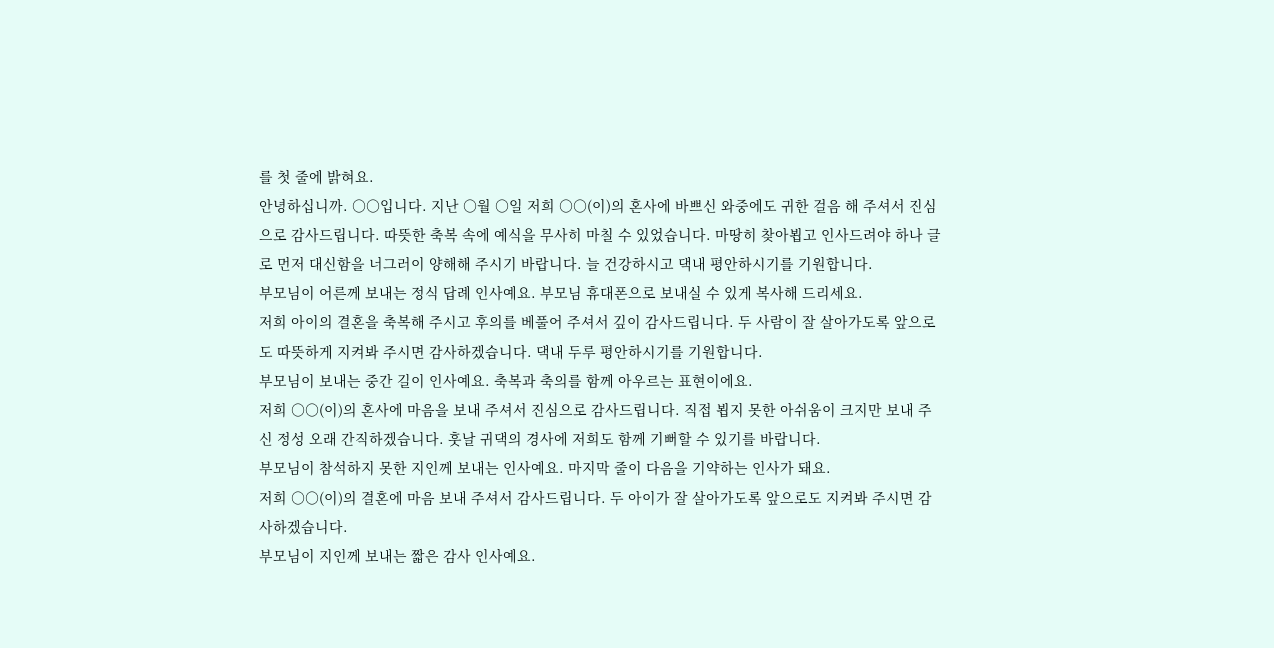를 첫 줄에 밝혀요.
안녕하십니까. ○○입니다. 지난 ○월 ○일 저희 ○○(이)의 혼사에 바쁘신 와중에도 귀한 걸음 해 주셔서 진심으로 감사드립니다. 따뜻한 축복 속에 예식을 무사히 마칠 수 있었습니다. 마땅히 찾아뵙고 인사드려야 하나 글로 먼저 대신함을 너그러이 양해해 주시기 바랍니다. 늘 건강하시고 댁내 평안하시기를 기원합니다.
부모님이 어른께 보내는 정식 답례 인사예요. 부모님 휴대폰으로 보내실 수 있게 복사해 드리세요.
저희 아이의 결혼을 축복해 주시고 후의를 베풀어 주셔서 깊이 감사드립니다. 두 사람이 잘 살아가도록 앞으로도 따뜻하게 지켜봐 주시면 감사하겠습니다. 댁내 두루 평안하시기를 기원합니다.
부모님이 보내는 중간 길이 인사예요. 축복과 축의를 함께 아우르는 표현이에요.
저희 ○○(이)의 혼사에 마음을 보내 주셔서 진심으로 감사드립니다. 직접 뵙지 못한 아쉬움이 크지만 보내 주신 정성 오래 간직하겠습니다. 훗날 귀댁의 경사에 저희도 함께 기뻐할 수 있기를 바랍니다.
부모님이 참석하지 못한 지인께 보내는 인사예요. 마지막 줄이 다음을 기약하는 인사가 돼요.
저희 ○○(이)의 결혼에 마음 보내 주셔서 감사드립니다. 두 아이가 잘 살아가도록 앞으로도 지켜봐 주시면 감사하겠습니다.
부모님이 지인께 보내는 짧은 감사 인사예요.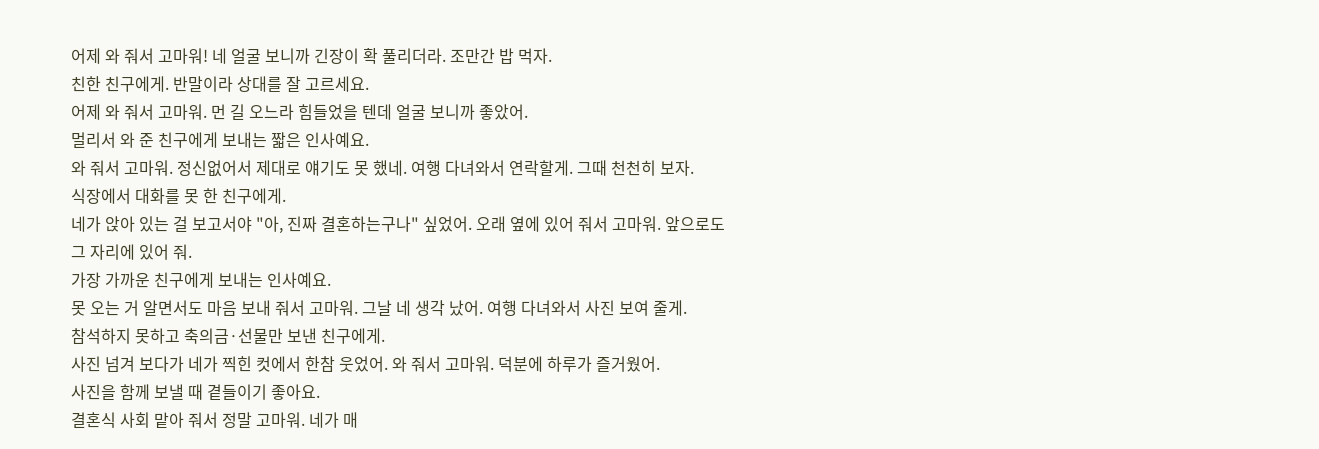어제 와 줘서 고마워! 네 얼굴 보니까 긴장이 확 풀리더라. 조만간 밥 먹자.
친한 친구에게. 반말이라 상대를 잘 고르세요.
어제 와 줘서 고마워. 먼 길 오느라 힘들었을 텐데 얼굴 보니까 좋았어.
멀리서 와 준 친구에게 보내는 짧은 인사예요.
와 줘서 고마워. 정신없어서 제대로 얘기도 못 했네. 여행 다녀와서 연락할게. 그때 천천히 보자.
식장에서 대화를 못 한 친구에게.
네가 앉아 있는 걸 보고서야 "아, 진짜 결혼하는구나" 싶었어. 오래 옆에 있어 줘서 고마워. 앞으로도 그 자리에 있어 줘.
가장 가까운 친구에게 보내는 인사예요.
못 오는 거 알면서도 마음 보내 줘서 고마워. 그날 네 생각 났어. 여행 다녀와서 사진 보여 줄게.
참석하지 못하고 축의금·선물만 보낸 친구에게.
사진 넘겨 보다가 네가 찍힌 컷에서 한참 웃었어. 와 줘서 고마워. 덕분에 하루가 즐거웠어.
사진을 함께 보낼 때 곁들이기 좋아요.
결혼식 사회 맡아 줘서 정말 고마워. 네가 매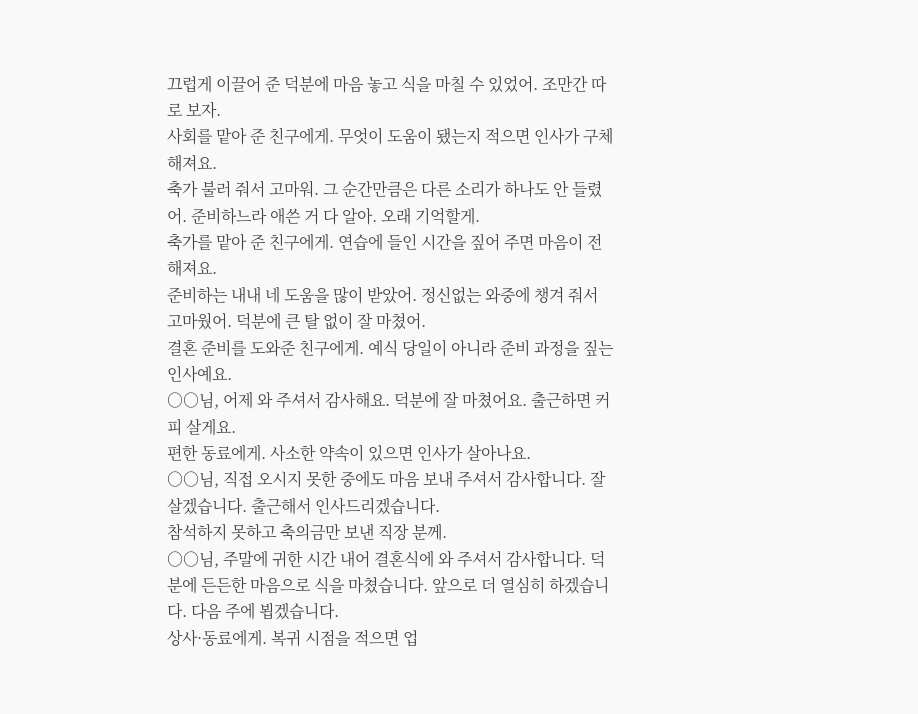끄럽게 이끌어 준 덕분에 마음 놓고 식을 마칠 수 있었어. 조만간 따로 보자.
사회를 맡아 준 친구에게. 무엇이 도움이 됐는지 적으면 인사가 구체해져요.
축가 불러 줘서 고마워. 그 순간만큼은 다른 소리가 하나도 안 들렸어. 준비하느라 애쓴 거 다 알아. 오래 기억할게.
축가를 맡아 준 친구에게. 연습에 들인 시간을 짚어 주면 마음이 전해져요.
준비하는 내내 네 도움을 많이 받았어. 정신없는 와중에 챙겨 줘서 고마웠어. 덕분에 큰 탈 없이 잘 마쳤어.
결혼 준비를 도와준 친구에게. 예식 당일이 아니라 준비 과정을 짚는 인사예요.
○○님, 어제 와 주셔서 감사해요. 덕분에 잘 마쳤어요. 출근하면 커피 살게요.
편한 동료에게. 사소한 약속이 있으면 인사가 살아나요.
○○님, 직접 오시지 못한 중에도 마음 보내 주셔서 감사합니다. 잘 살겠습니다. 출근해서 인사드리겠습니다.
참석하지 못하고 축의금만 보낸 직장 분께.
○○님, 주말에 귀한 시간 내어 결혼식에 와 주셔서 감사합니다. 덕분에 든든한 마음으로 식을 마쳤습니다. 앞으로 더 열심히 하겠습니다. 다음 주에 뵙겠습니다.
상사·동료에게. 복귀 시점을 적으면 업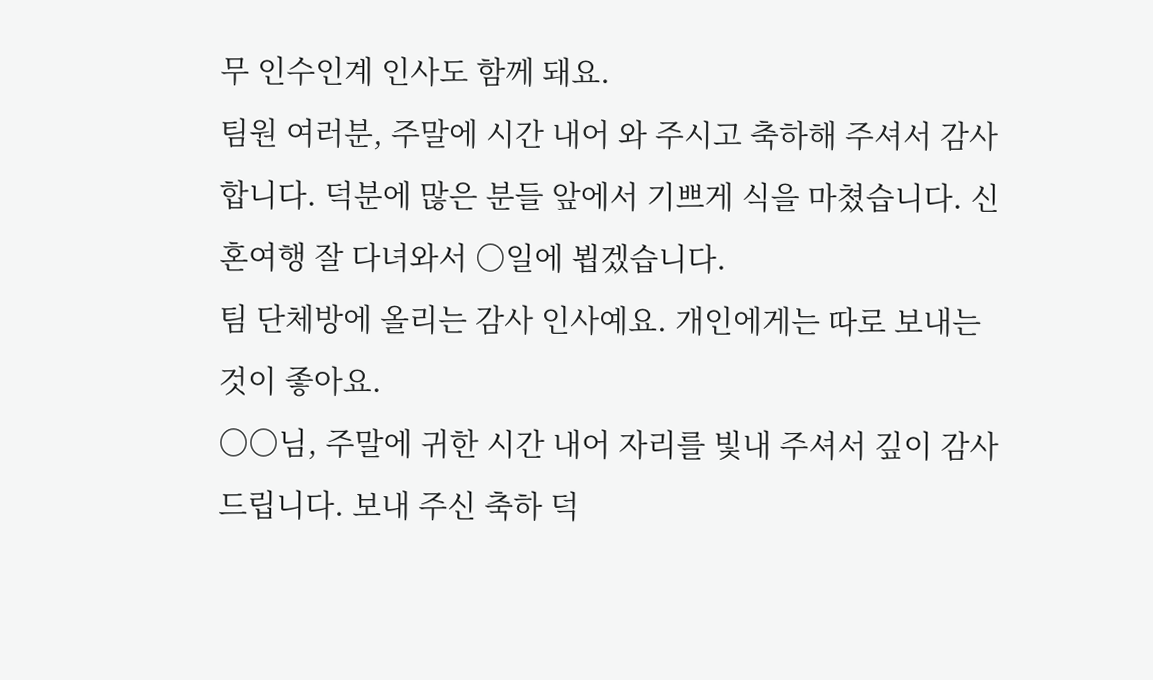무 인수인계 인사도 함께 돼요.
팀원 여러분, 주말에 시간 내어 와 주시고 축하해 주셔서 감사합니다. 덕분에 많은 분들 앞에서 기쁘게 식을 마쳤습니다. 신혼여행 잘 다녀와서 ○일에 뵙겠습니다.
팀 단체방에 올리는 감사 인사예요. 개인에게는 따로 보내는 것이 좋아요.
○○님, 주말에 귀한 시간 내어 자리를 빛내 주셔서 깊이 감사드립니다. 보내 주신 축하 덕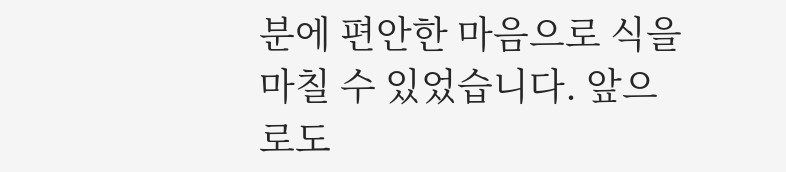분에 편안한 마음으로 식을 마칠 수 있었습니다. 앞으로도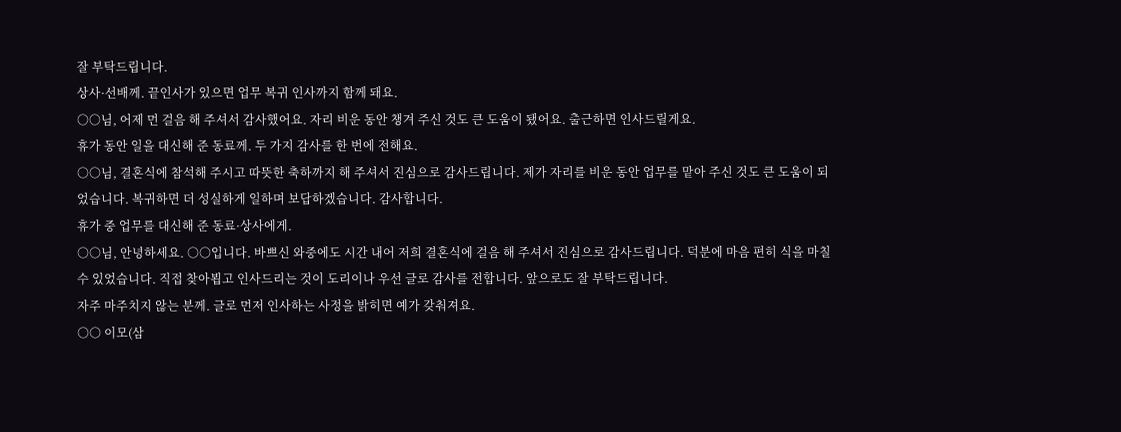잘 부탁드립니다.
상사·선배께. 끝인사가 있으면 업무 복귀 인사까지 함께 돼요.
○○님, 어제 먼 걸음 해 주셔서 감사했어요. 자리 비운 동안 챙겨 주신 것도 큰 도움이 됐어요. 출근하면 인사드릴게요.
휴가 동안 일을 대신해 준 동료께. 두 가지 감사를 한 번에 전해요.
○○님, 결혼식에 참석해 주시고 따뜻한 축하까지 해 주셔서 진심으로 감사드립니다. 제가 자리를 비운 동안 업무를 맡아 주신 것도 큰 도움이 되었습니다. 복귀하면 더 성실하게 일하며 보답하겠습니다. 감사합니다.
휴가 중 업무를 대신해 준 동료·상사에게.
○○님, 안녕하세요. ○○입니다. 바쁘신 와중에도 시간 내어 저희 결혼식에 걸음 해 주셔서 진심으로 감사드립니다. 덕분에 마음 편히 식을 마칠 수 있었습니다. 직접 찾아뵙고 인사드리는 것이 도리이나 우선 글로 감사를 전합니다. 앞으로도 잘 부탁드립니다.
자주 마주치지 않는 분께. 글로 먼저 인사하는 사정을 밝히면 예가 갖춰져요.
○○ 이모(삼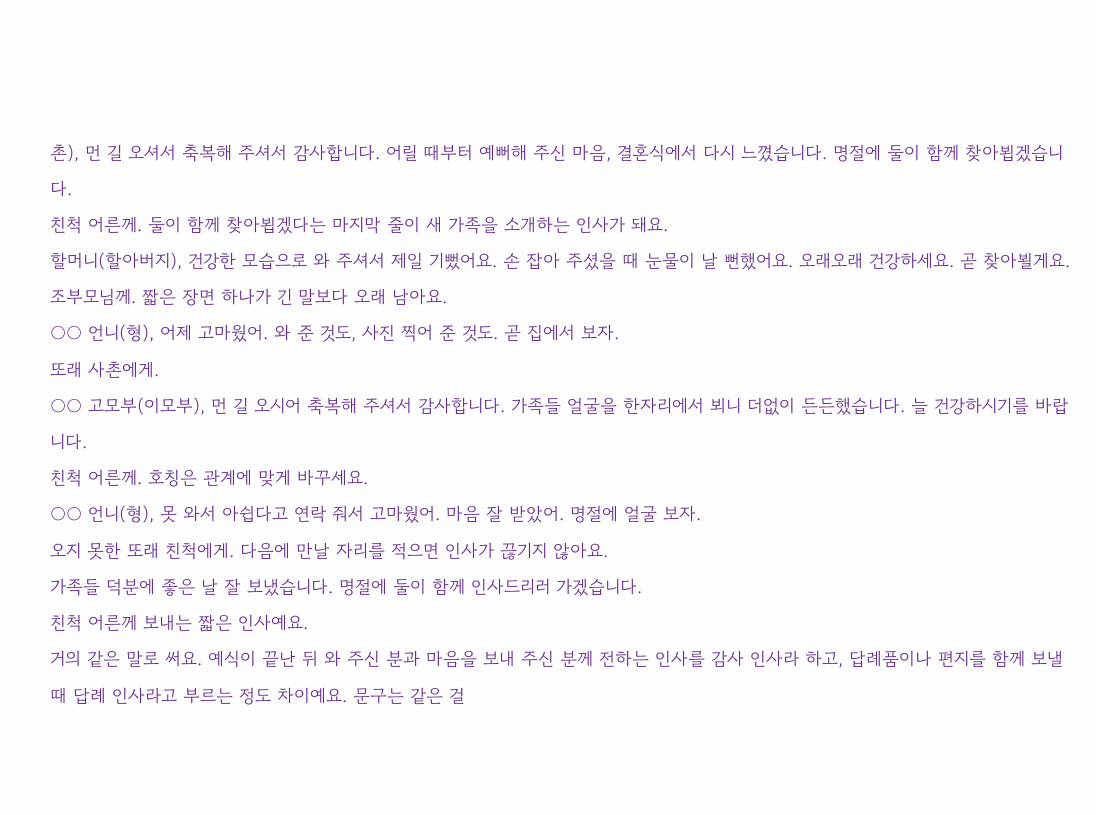촌), 먼 길 오셔서 축복해 주셔서 감사합니다. 어릴 때부터 예뻐해 주신 마음, 결혼식에서 다시 느꼈습니다. 명절에 둘이 함께 찾아뵙겠습니다.
친척 어른께. 둘이 함께 찾아뵙겠다는 마지막 줄이 새 가족을 소개하는 인사가 돼요.
할머니(할아버지), 건강한 모습으로 와 주셔서 제일 기뻤어요. 손 잡아 주셨을 때 눈물이 날 뻔했어요. 오래오래 건강하세요. 곧 찾아뵐게요.
조부모님께. 짧은 장면 하나가 긴 말보다 오래 남아요.
○○ 언니(형), 어제 고마웠어. 와 준 것도, 사진 찍어 준 것도. 곧 집에서 보자.
또래 사촌에게.
○○ 고모부(이모부), 먼 길 오시어 축복해 주셔서 감사합니다. 가족들 얼굴을 한자리에서 뵈니 더없이 든든했습니다. 늘 건강하시기를 바랍니다.
친척 어른께. 호칭은 관계에 맞게 바꾸세요.
○○ 언니(형), 못 와서 아쉽다고 연락 줘서 고마웠어. 마음 잘 받았어. 명절에 얼굴 보자.
오지 못한 또래 친척에게. 다음에 만날 자리를 적으면 인사가 끊기지 않아요.
가족들 덕분에 좋은 날 잘 보냈습니다. 명절에 둘이 함께 인사드리러 가겠습니다.
친척 어른께 보내는 짧은 인사예요.
거의 같은 말로 써요. 예식이 끝난 뒤 와 주신 분과 마음을 보내 주신 분께 전하는 인사를 감사 인사라 하고, 답례품이나 편지를 함께 보낼 때 답례 인사라고 부르는 정도 차이예요. 문구는 같은 걸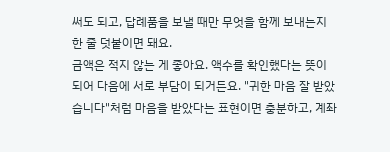써도 되고, 답례품을 보낼 때만 무엇을 함께 보내는지 한 줄 덧붙이면 돼요.
금액은 적지 않는 게 좋아요. 액수를 확인했다는 뜻이 되어 다음에 서로 부담이 되거든요. "귀한 마음 잘 받았습니다"처럼 마음을 받았다는 표현이면 충분하고, 계좌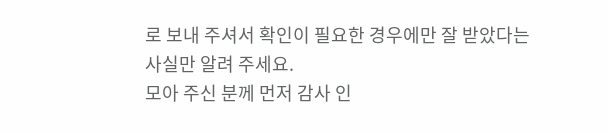로 보내 주셔서 확인이 필요한 경우에만 잘 받았다는 사실만 알려 주세요.
모아 주신 분께 먼저 감사 인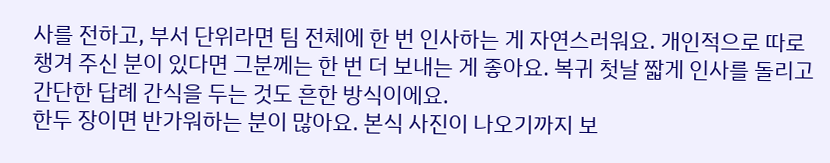사를 전하고, 부서 단위라면 팀 전체에 한 번 인사하는 게 자연스러워요. 개인적으로 따로 챙겨 주신 분이 있다면 그분께는 한 번 더 보내는 게 좋아요. 복귀 첫날 짧게 인사를 돌리고 간단한 답례 간식을 두는 것도 흔한 방식이에요.
한두 장이면 반가워하는 분이 많아요. 본식 사진이 나오기까지 보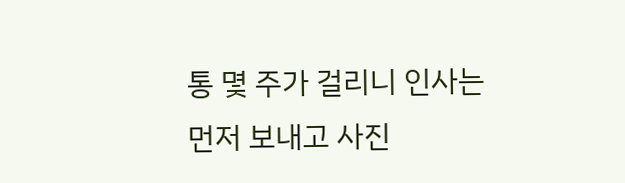통 몇 주가 걸리니 인사는 먼저 보내고 사진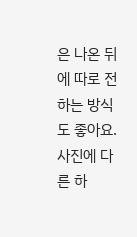은 나온 뒤에 따로 전하는 방식도 좋아요. 사진에 다른 하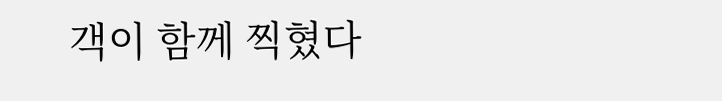객이 함께 찍혔다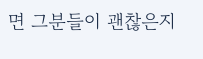면 그분들이 괜찮은지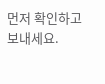먼저 확인하고 보내세요.